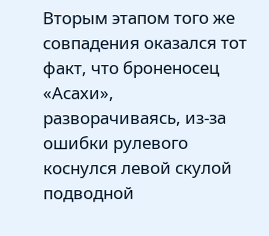Вторым этапом того же совпадения оказался тот факт, что броненосец «Асахи», разворачиваясь, из-за ошибки рулевого коснулся левой скулой подводной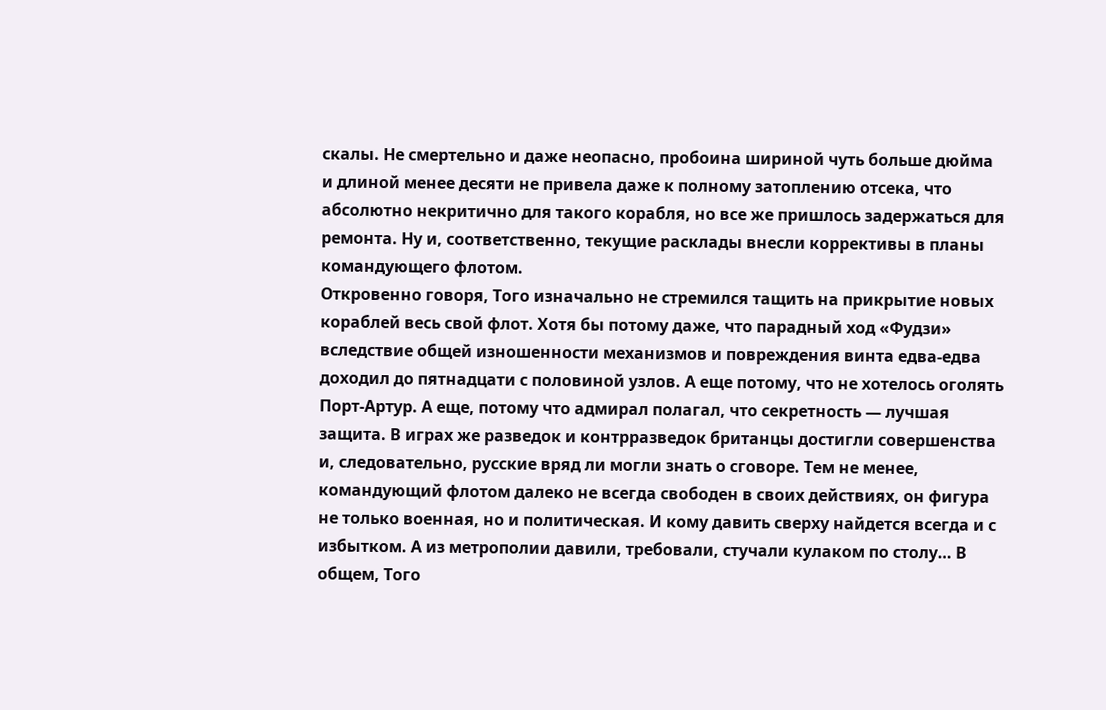скалы. Не смертельно и даже неопасно, пробоина шириной чуть больше дюйма и длиной менее десяти не привела даже к полному затоплению отсека, что абсолютно некритично для такого корабля, но все же пришлось задержаться для ремонта. Ну и, соответственно, текущие расклады внесли коррективы в планы командующего флотом.
Откровенно говоря, Того изначально не стремился тащить на прикрытие новых кораблей весь свой флот. Хотя бы потому даже, что парадный ход «Фудзи» вследствие общей изношенности механизмов и повреждения винта едва-едва доходил до пятнадцати с половиной узлов. А еще потому, что не хотелось оголять Порт-Артур. А еще, потому что адмирал полагал, что секретность — лучшая защита. В играх же разведок и контрразведок британцы достигли совершенства и, следовательно, русские вряд ли могли знать о сговоре. Тем не менее, командующий флотом далеко не всегда свободен в своих действиях, он фигура не только военная, но и политическая. И кому давить сверху найдется всегда и с избытком. А из метрополии давили, требовали, стучали кулаком по столу… В общем, Того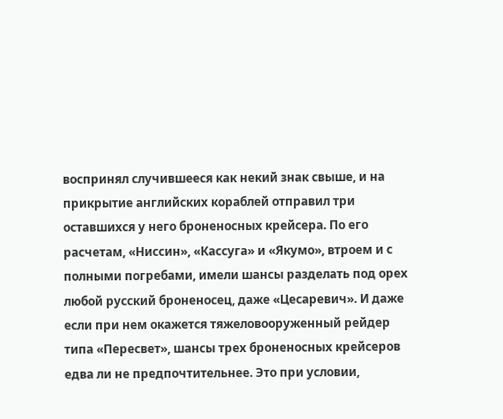воспринял случившееся как некий знак свыше, и на прикрытие английских кораблей отправил три оставшихся у него броненосных крейсера. По его расчетам, «Ниссин», «Кассуга» и «Якумо», втроем и с полными погребами, имели шансы разделать под орех любой русский броненосец, даже «Цесаревич». И даже если при нем окажется тяжеловооруженный рейдер типа «Пересвет», шансы трех броненосных крейсеров едва ли не предпочтительнее. Это при условии,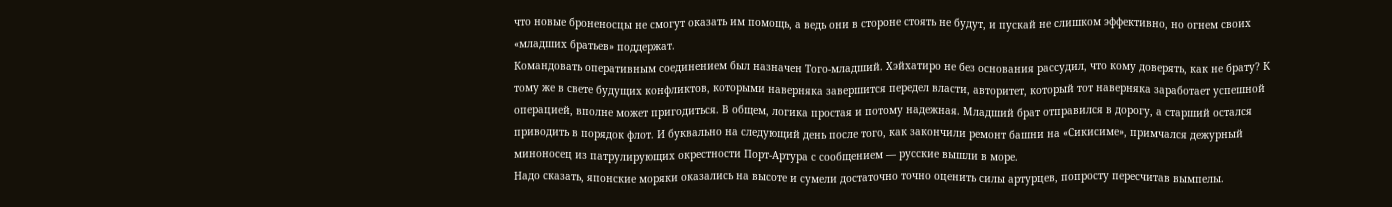что новые броненосцы не смогут оказать им помощь, а ведь они в стороне стоять не будут, и пускай не слишком эффективно, но огнем своих «младших братьев» поддержат.
Командовать оперативным соединением был назначен Того-младший. Хэйхатиро не без основания рассудил, что кому доверять, как не брату? К тому же в свете будущих конфликтов, которыми наверняка завершится передел власти, авторитет, который тот наверняка заработает успешной операцией, вполне может пригодиться. В общем, логика простая и потому надежная. Младший брат отправился в дорогу, а старший остался приводить в порядок флот. И буквально на следующий день после того, как закончили ремонт башни на «Сикисиме», примчался дежурный миноносец из патрулирующих окрестности Порт-Артура с сообщением — русские вышли в море.
Надо сказать, японские моряки оказались на высоте и сумели достаточно точно оценить силы артурцев, попросту пересчитав вымпелы.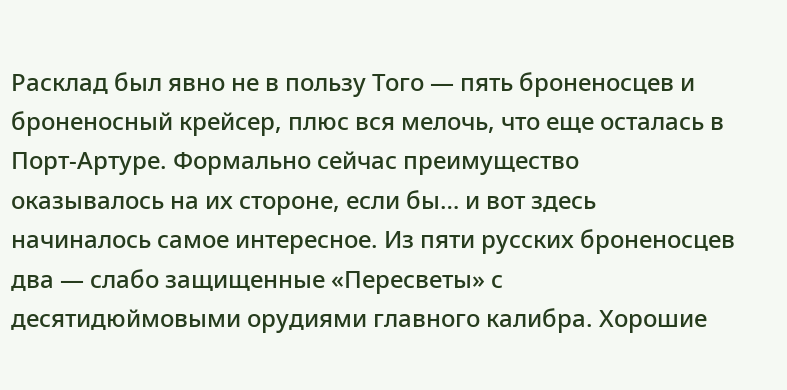Расклад был явно не в пользу Того — пять броненосцев и броненосный крейсер, плюс вся мелочь, что еще осталась в Порт-Артуре. Формально сейчас преимущество оказывалось на их стороне, если бы… и вот здесь начиналось самое интересное. Из пяти русских броненосцев два — слабо защищенные «Пересветы» с десятидюймовыми орудиями главного калибра. Хорошие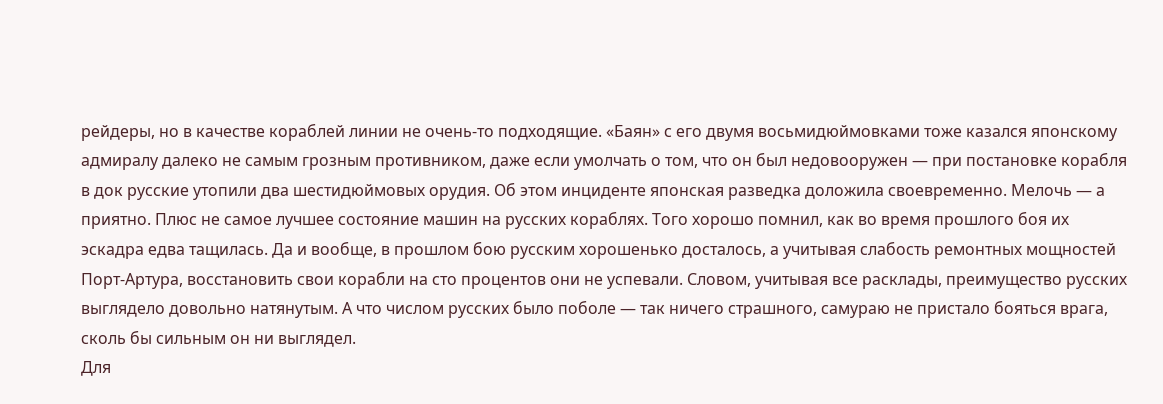рейдеры, но в качестве кораблей линии не очень-то подходящие. «Баян» с его двумя восьмидюймовками тоже казался японскому адмиралу далеко не самым грозным противником, даже если умолчать о том, что он был недовооружен — при постановке корабля в док русские утопили два шестидюймовых орудия. Об этом инциденте японская разведка доложила своевременно. Мелочь — а приятно. Плюс не самое лучшее состояние машин на русских кораблях. Того хорошо помнил, как во время прошлого боя их эскадра едва тащилась. Да и вообще, в прошлом бою русским хорошенько досталось, а учитывая слабость ремонтных мощностей Порт-Артура, восстановить свои корабли на сто процентов они не успевали. Словом, учитывая все расклады, преимущество русских выглядело довольно натянутым. А что числом русских было поболе — так ничего страшного, самураю не пристало бояться врага, сколь бы сильным он ни выглядел.
Для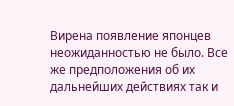Вирена появление японцев неожиданностью не было. Все же предположения об их дальнейших действиях так и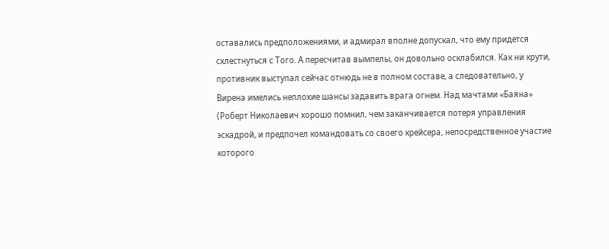оставались предположениями, и адмирал вполне допускал, что ему придется схлестнуться с Того. А пересчитав вымпелы, он довольно осклабился. Как ни крути, противник выступал сейчас отнюдь не в полном составе, а следовательно, у Вирена имелись неплохие шансы задавить врага огнем. Над мачтами «Баяна» (Роберт Николаевич хорошо помнил, чем заканчивается потеря управления эскадрой, и предпочел командовать со своего крейсера, непосредственное участие которого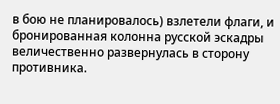в бою не планировалось) взлетели флаги, и бронированная колонна русской эскадры величественно развернулась в сторону противника.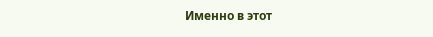Именно в этот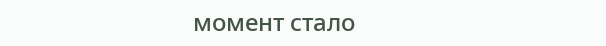момент стало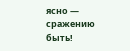ясно — сражению быть!